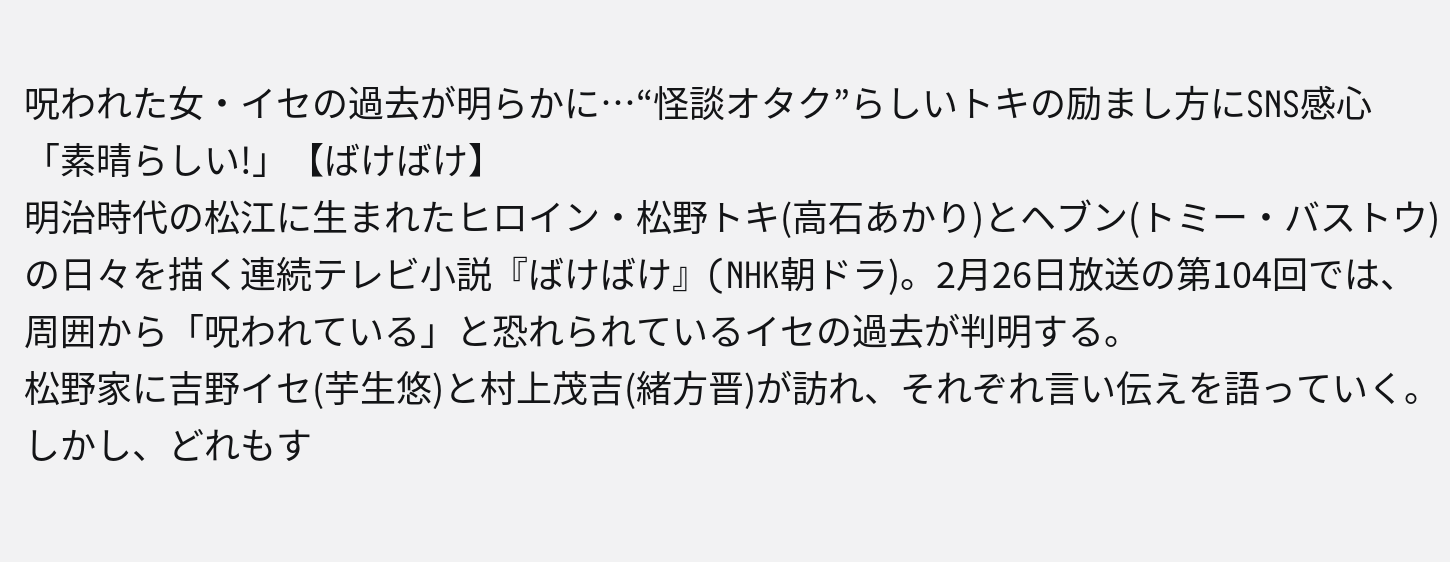呪われた女・イセの過去が明らかに…“怪談オタク”らしいトキの励まし方にSNS感心「素晴らしい!」【ばけばけ】
明治時代の松江に生まれたヒロイン・松野トキ(高石あかり)とヘブン(トミー・バストウ)の日々を描く連続テレビ小説『ばけばけ』(NHK朝ドラ)。2月26日放送の第104回では、周囲から「呪われている」と恐れられているイセの過去が判明する。
松野家に吉野イセ(芋生悠)と村上茂吉(緒方晋)が訪れ、それぞれ言い伝えを語っていく。しかし、どれもす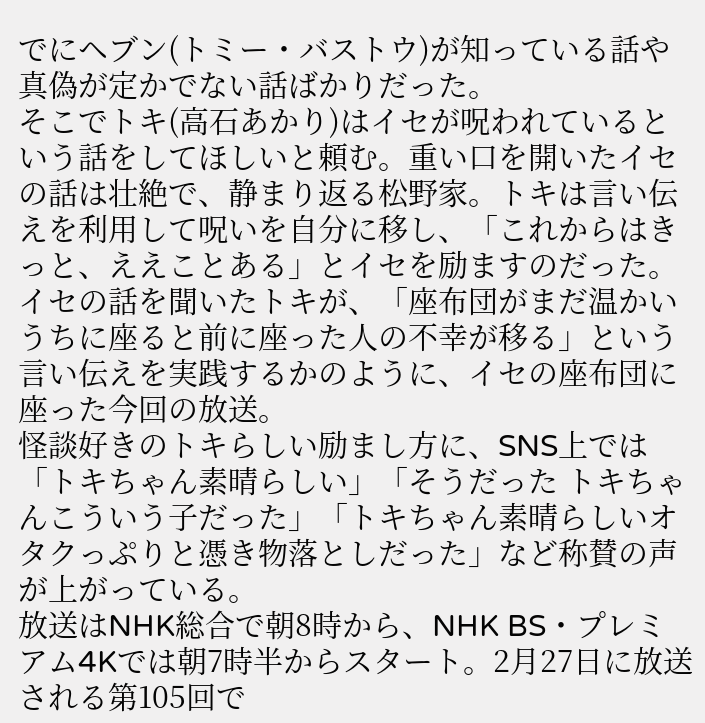でにヘブン(トミー・バストウ)が知っている話や真偽が定かでない話ばかりだった。
そこでトキ(高石あかり)はイセが呪われているという話をしてほしいと頼む。重い口を開いたイセの話は壮絶で、静まり返る松野家。トキは言い伝えを利用して呪いを自分に移し、「これからはきっと、ええことある」とイセを励ますのだった。
イセの話を聞いたトキが、「座布団がまだ温かいうちに座ると前に座った人の不幸が移る」という言い伝えを実践するかのように、イセの座布団に座った今回の放送。
怪談好きのトキらしい励まし方に、SNS上では「トキちゃん素晴らしい」「そうだった トキちゃんこういう子だった」「トキちゃん素晴らしいオタクっぷりと憑き物落としだった」など称賛の声が上がっている。
放送はNHK総合で朝8時から、NHK BS・プレミアム4Kでは朝7時半からスタート。2月27日に放送される第105回で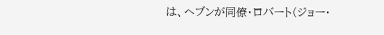は、ヘブンが同僚・ロバート(ジョー・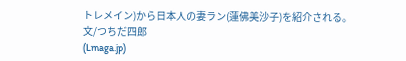トレメイン)から日本人の妻ラン(蓮佛美沙子)を紹介される。
文/つちだ四郎
(Lmaga.jp)